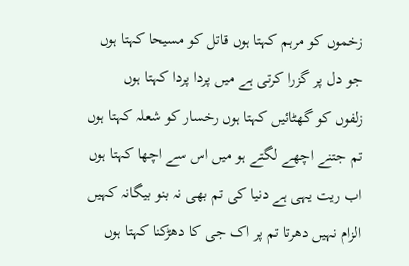زخموں کو مرہم کہتا ہوں قاتل کو مسیحا کہتا ہوں
جو دل پر گزرا کرتی ہے میں پردا پردا کہتا ہوں
زلفوں کو گھٹائیں کہتا ہوں رخسار کو شعلہ کہتا ہوں
تم جتنے اچھے لگتے ہو میں اس سے اچھا کہتا ہوں
اب ریت یہی ہے دنیا کی تم بھی نہ بنو بیگانہ کہیں
الزام نہیں دھرتا تم پر اک جی کا دھڑکنا کہتا ہوں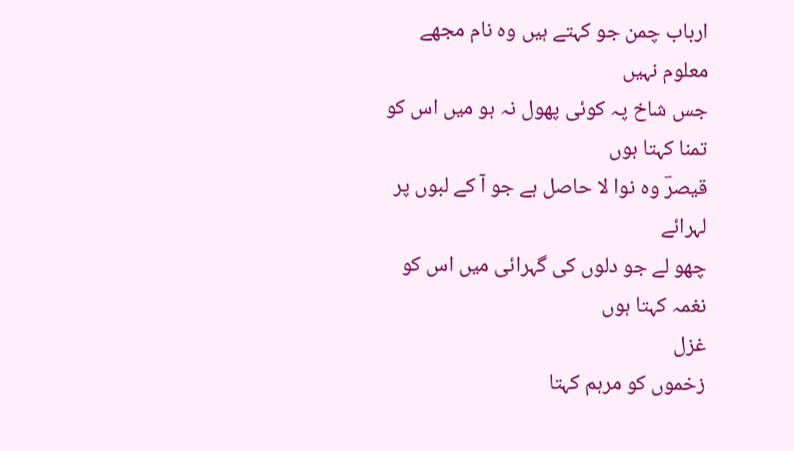ارباب چمن جو کہتے ہیں وہ نام مجھے معلوم نہیں
جس شاخ پہ کوئی پھول نہ ہو میں اس کو تمنا کہتا ہوں
قیصرؔ وہ نوا لا حاصل ہے جو آ کے لبوں پر لہرائے
چھو لے جو دلوں کی گہرائی میں اس کو نغمہ کہتا ہوں
غزل
زخموں کو مرہم کہتا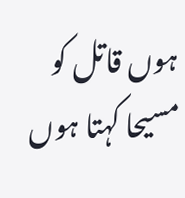ہوں قاتل کو مسیحا کہتا ہوں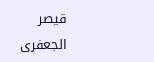قیصر الجعفری